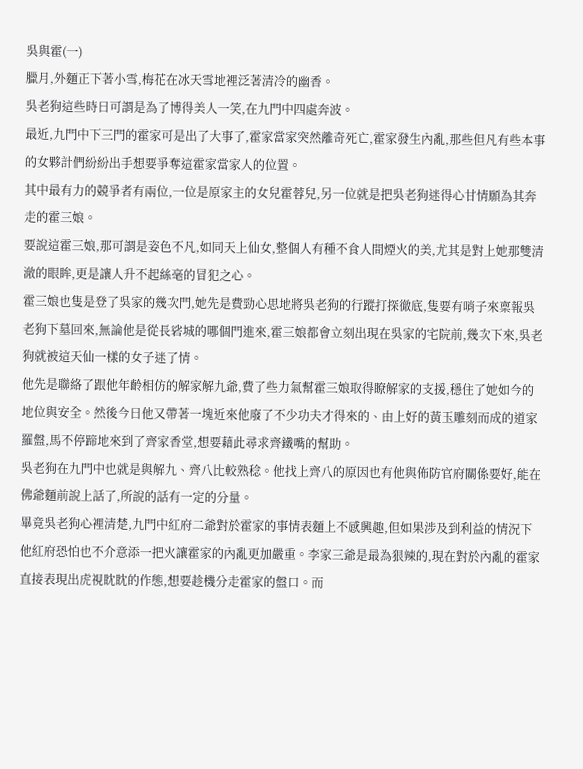吳與霍(一)
臘月,外麵正下著小雪,梅花在冰天雪地裡泛著清冷的幽香。
吳老狗這些時日可謂是為了博得美人一笑,在九門中四處奔波。
最近,九門中下三門的霍家可是出了大事了,霍家當家突然離奇死亡,霍家發生內亂,那些但凡有些本事的女夥計們紛紛出手想要爭奪這霍家當家人的位置。
其中最有力的競爭者有兩位,一位是原家主的女兒霍蓉兒,另一位就是把吳老狗迷得心甘情願為其奔走的霍三娘。
要說這霍三娘,那可謂是姿色不凡,如同天上仙女,整個人有種不食人間煙火的美,尤其是對上她那雙清澈的眼眸,更是讓人升不起絲毫的冒犯之心。
霍三娘也隻是登了吳家的幾次門,她先是費勁心思地將吳老狗的行蹤打探徹底,隻要有哨子來稟報吳老狗下墓回來,無論他是從長硰城的哪個門進來,霍三娘都會立刻出現在吳家的宅院前,幾次下來,吳老狗就被這天仙一樣的女子迷了情。
他先是聯絡了跟他年齡相仿的解家解九爺,費了些力氣幫霍三娘取得瞭解家的支援,穩住了她如今的地位與安全。然後今日他又帶著一塊近來他廢了不少功夫才得來的、由上好的黃玉雕刻而成的道家羅盤,馬不停蹄地來到了齊家香堂,想要藉此尋求齊鐵嘴的幫助。
吳老狗在九門中也就是與解九、齊八比較熟稔。他找上齊八的原因也有他與佈防官府關係要好,能在佛爺麵前說上話了,所說的話有一定的分量。
畢竟吳老狗心裡清楚,九門中紅府二爺對於霍家的事情表麵上不感興趣,但如果涉及到利益的情況下他紅府恐怕也不介意添一把火讓霍家的內亂更加嚴重。李家三爺是最為狠辣的,現在對於內亂的霍家直接表現出虎視眈眈的作態,想要趁機分走霍家的盤口。而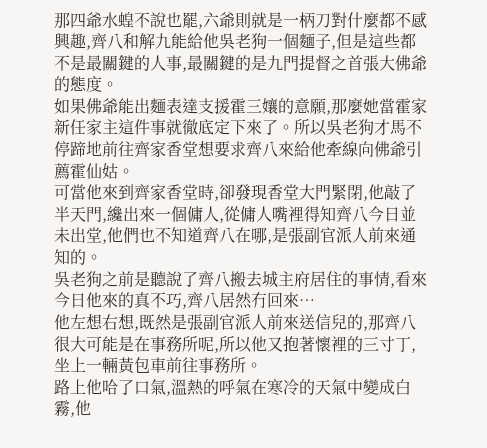那四爺水蝗不說也罷,六爺則就是一柄刀對什麼都不感興趣,齊八和解九能給他吳老狗一個麵子,但是這些都不是最關鍵的人事,最關鍵的是九門提督之首張大佛爺的態度。
如果佛爺能出麵表達支援霍三孃的意願,那麼她當霍家新任家主這件事就徹底定下來了。所以吳老狗才馬不停蹄地前往齊家香堂想要求齊八來給他牽線向佛爺引薦霍仙姑。
可當他來到齊家香堂時,卻發現香堂大門緊閉,他敲了半天門,纔出來一個傭人,從傭人嘴裡得知齊八今日並未出堂,他們也不知道齊八在哪,是張副官派人前來通知的。
吳老狗之前是聽說了齊八搬去城主府居住的事情,看來今日他來的真不巧,齊八居然冇回來…
他左想右想,既然是張副官派人前來送信兒的,那齊八很大可能是在事務所呢,所以他又抱著懷裡的三寸丁,坐上一輛黃包車前往事務所。
路上他哈了口氣,溫熱的呼氣在寒冷的天氣中變成白霧,他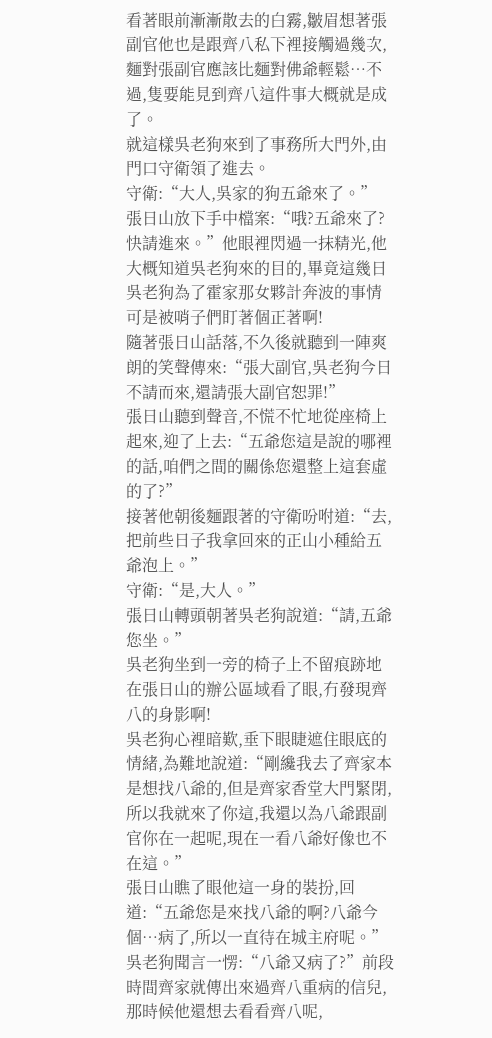看著眼前漸漸散去的白霧,皺眉想著張副官他也是跟齊八私下裡接觸過幾次,麵對張副官應該比麵對佛爺輕鬆…不過,隻要能見到齊八這件事大概就是成了。
就這樣吳老狗來到了事務所大門外,由門口守衛領了進去。
守衛:“大人,吳家的狗五爺來了。”
張日山放下手中檔案:“哦?五爺來了?快請進來。”他眼裡閃過一抹精光,他大概知道吳老狗來的目的,畢竟這幾日吳老狗為了霍家那女夥計奔波的事情可是被哨子們盯著個正著啊!
隨著張日山話落,不久後就聽到一陣爽朗的笑聲傳來:“張大副官,吳老狗今日不請而來,還請張大副官恕罪!”
張日山聽到聲音,不慌不忙地從座椅上起來,迎了上去:“五爺您這是說的哪裡的話,咱們之間的關係您還整上這套虛的了?”
接著他朝後麵跟著的守衛吩咐道:“去,把前些日子我拿回來的正山小種給五爺泡上。”
守衛:“是,大人。”
張日山轉頭朝著吳老狗說道:“請,五爺您坐。”
吳老狗坐到一旁的椅子上不留痕跡地在張日山的辦公區域看了眼,冇發現齊八的身影啊!
吳老狗心裡暗歎,垂下眼睫遮住眼底的情緒,為難地說道:“剛纔我去了齊家本是想找八爺的,但是齊家香堂大門緊閉,所以我就來了你這,我還以為八爺跟副官你在一起呢,現在一看八爺好像也不在這。”
張日山瞧了眼他這一身的裝扮,回道:“五爺您是來找八爺的啊?八爺今個…病了,所以一直待在城主府呢。”
吳老狗聞言一愣:“八爺又病了?”前段時間齊家就傳出來過齊八重病的信兒,那時候他還想去看看齊八呢,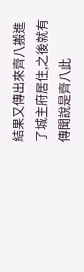結果又傳出來齊八搬進了城主府居住,之後就有傳聞說是齊八此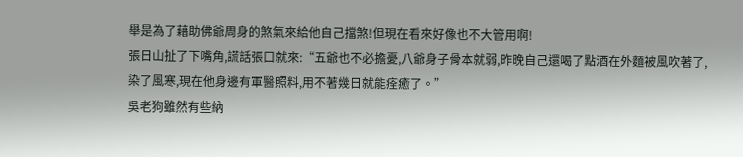舉是為了藉助佛爺周身的煞氣來給他自己擋煞!但現在看來好像也不大管用啊!
張日山扯了下嘴角,謊話張口就來:“五爺也不必擔憂,八爺身子骨本就弱,昨晚自己還喝了點酒在外麵被風吹著了,染了風寒,現在他身邊有軍醫照料,用不著幾日就能痊癒了。”
吳老狗雖然有些納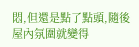悶,但還是點了點頭,隨後屋內氛圍就變得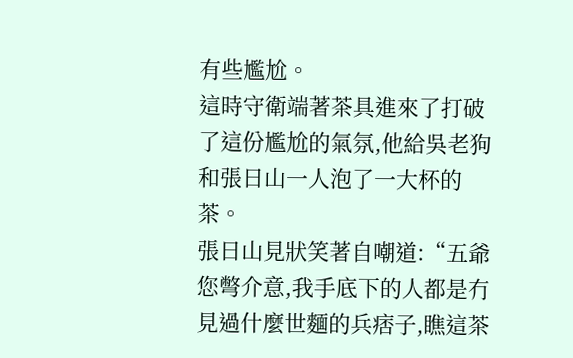有些尷尬。
這時守衛端著茶具進來了打破了這份尷尬的氣氛,他給吳老狗和張日山一人泡了一大杯的茶。
張日山見狀笑著自嘲道:“五爺您彆介意,我手底下的人都是冇見過什麼世麵的兵痞子,瞧這茶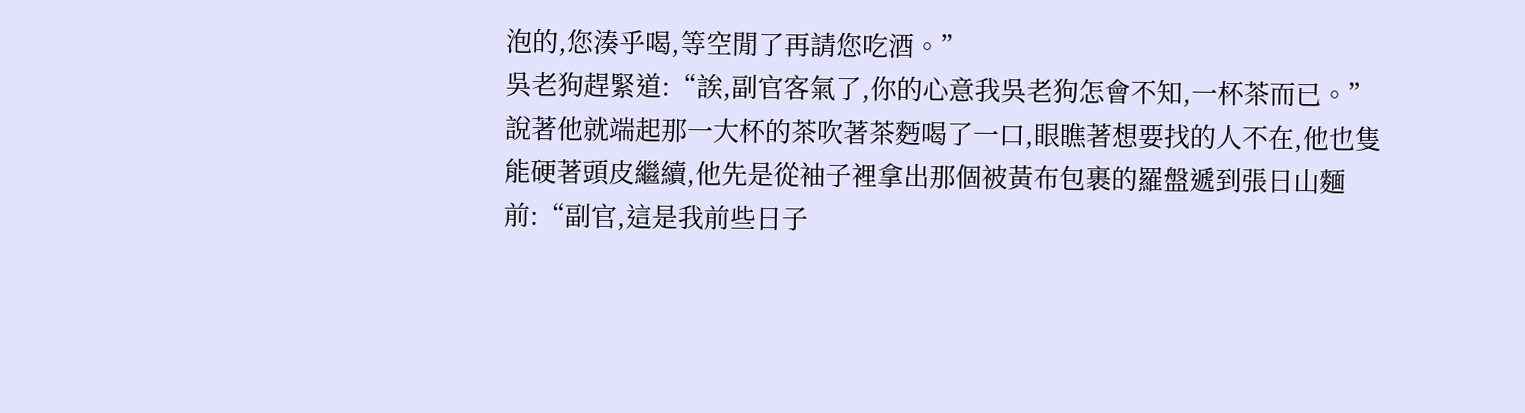泡的,您湊乎喝,等空閒了再請您吃酒。”
吳老狗趕緊道:“誒,副官客氣了,你的心意我吳老狗怎會不知,一杯茶而已。”
說著他就端起那一大杯的茶吹著茶麪喝了一口,眼瞧著想要找的人不在,他也隻能硬著頭皮繼續,他先是從袖子裡拿出那個被黃布包裹的羅盤遞到張日山麵前:“副官,這是我前些日子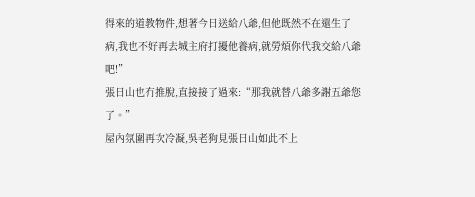得來的道教物件,想著今日送給八爺,但他既然不在還生了病,我也不好再去城主府打擾他養病,就勞煩你代我交給八爺吧!”
張日山也冇推脫,直接接了過來:“那我就替八爺多謝五爺您了。”
屋內氛圍再次冷凝,吳老狗見張日山如此不上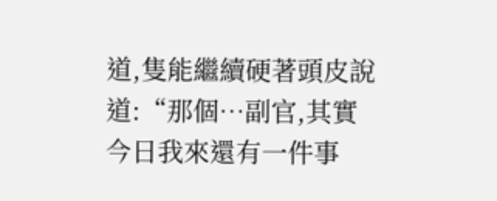道,隻能繼續硬著頭皮說道:“那個…副官,其實今日我來還有一件事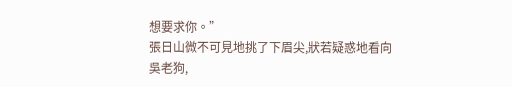想要求你。”
張日山微不可見地挑了下眉尖,狀若疑惑地看向吳老狗,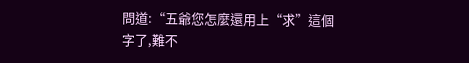問道:“五爺您怎麼還用上“求”這個字了,難不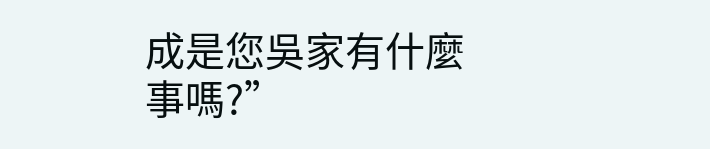成是您吳家有什麼事嗎?”